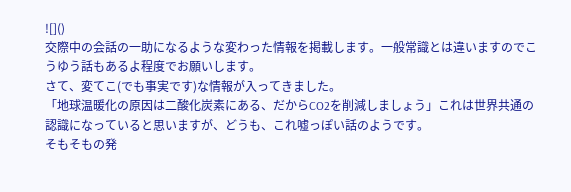![]()
交際中の会話の一助になるような変わった情報を掲載します。一般常識とは違いますのでこうゆう話もあるよ程度でお願いします。
さて、変てこ(でも事実です)な情報が入ってきました。
「地球温暖化の原因は二酸化炭素にある、だからCO2を削減しましょう」これは世界共通の認識になっていると思いますが、どうも、これ嘘っぽい話のようです。
そもそもの発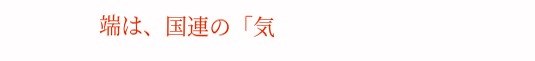端は、国連の「気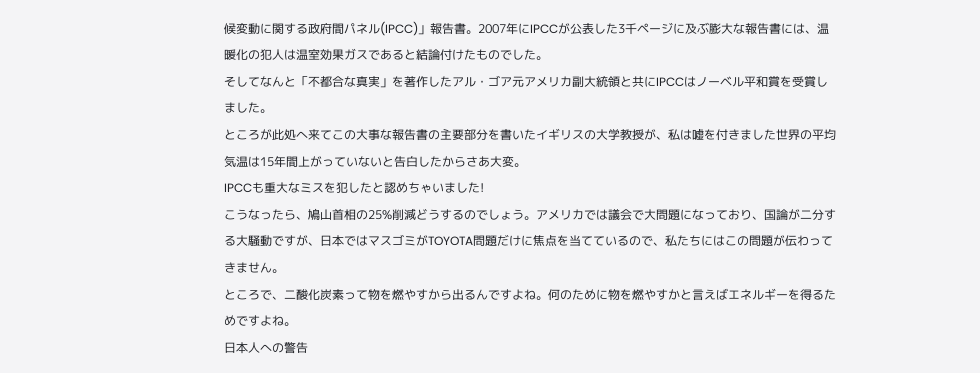候変動に関する政府間パネル(IPCC)」報告書。2007年にIPCCが公表した3千ページに及ぶ膨大な報告書には、温暖化の犯人は温室効果ガスであると結論付けたものでした。
そしてなんと「不都合な真実」を著作したアル・ゴア元アメリカ副大統領と共にIPCCはノーベル平和賞を受賞しました。
ところが此処へ来てこの大事な報告書の主要部分を書いたイギリスの大学教授が、私は嘘を付きました世界の平均気温は15年間上がっていないと告白したからさあ大変。
IPCCも重大なミスを犯したと認めちゃいました!
こうなったら、鳩山首相の25%削減どうするのでしょう。アメリカでは議会で大問題になっており、国論が二分する大騒動ですが、日本ではマスゴミがTOYOTA問題だけに焦点を当てているので、私たちにはこの問題が伝わってきません。
ところで、二酸化炭素って物を燃やすから出るんですよね。何のために物を燃やすかと言えばエネルギーを得るためですよね。
日本人への警告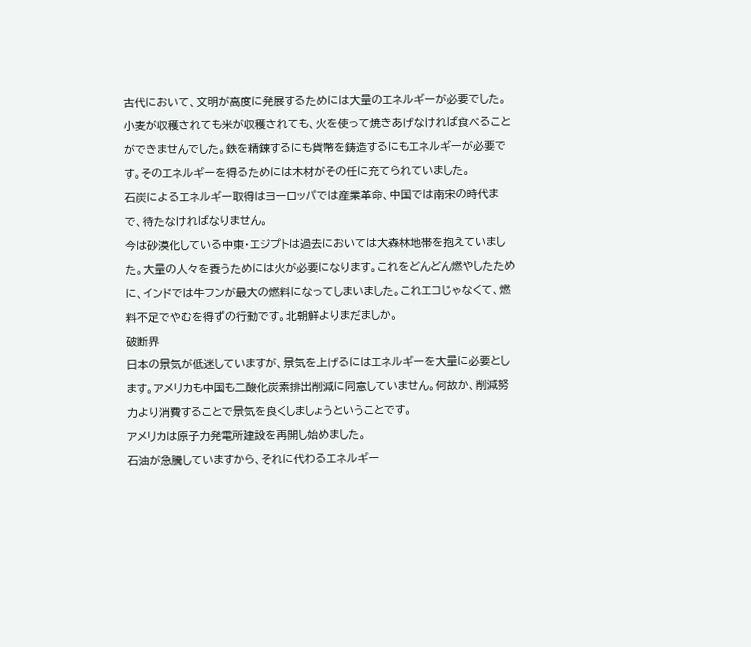古代において、文明が高度に発展するためには大量のエネルギーが必要でした。小麦が収穫されても米が収穫されても、火を使って焼きあげなければ食べることができませんでした。鉄を精錬するにも貨幣を鋳造するにもエネルギーが必要です。そのエネルギーを得るためには木材がその任に充てられていました。
石炭によるエネルギー取得はヨーロッパでは産業革命、中国では南宋の時代まで、待たなければなりません。
今は砂漠化している中東・エジプトは過去においては大森林地帯を抱えていました。大量の人々を養うためには火が必要になります。これをどんどん燃やしたために、インドでは牛フンが最大の燃料になってしまいました。これエコじゃなくて、燃料不足でやむを得ずの行動です。北朝鮮よりまだましか。
破断界
日本の景気が低迷していますが、景気を上げるにはエネルギーを大量に必要とします。アメリカも中国も二酸化炭素排出削減に同意していません。何故か、削減努力より消費することで景気を良くしましょうということです。
アメリカは原子力発電所建設を再開し始めました。
石油が急騰していますから、それに代わるエネルギー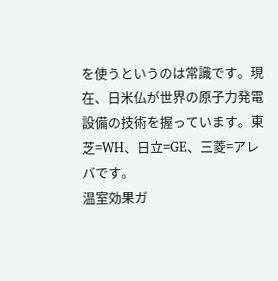を使うというのは常識です。現在、日米仏が世界の原子力発電設備の技術を握っています。東芝=WH、日立=GE、三菱=アレバです。
温室効果ガ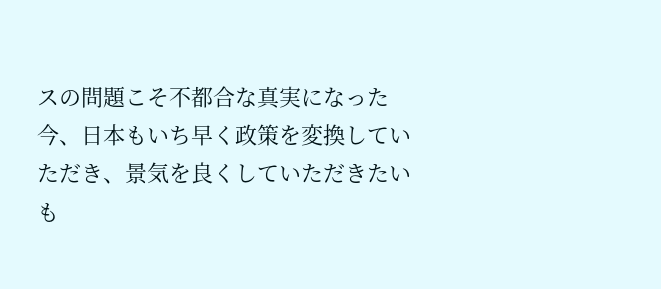スの問題こそ不都合な真実になった今、日本もいち早く政策を変換していただき、景気を良くしていただきたいも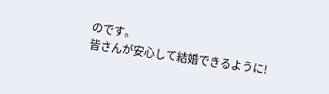のです。
皆さんが安心して結婚できるように!